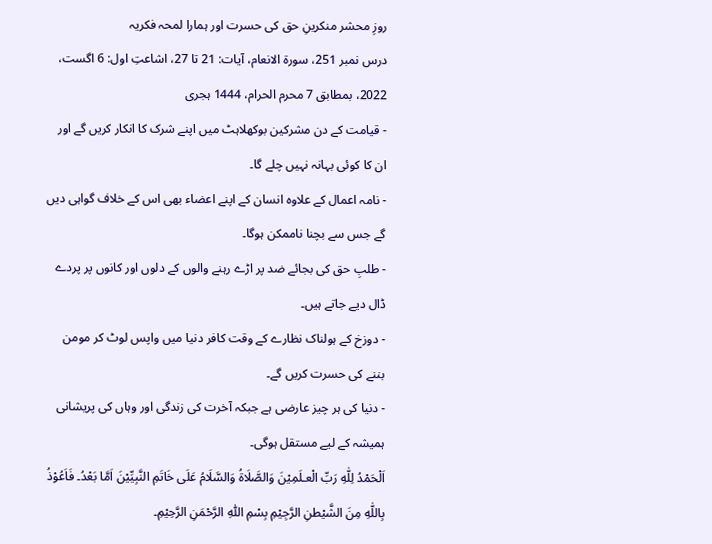روزِ محشر منکرینِ حق کی حسرت اور ہمارا لمحہ فکریہ
درس نمبر 251، سورۃ الانعام، آیات: 21 تا 27، اشاعتِ اول: 6 اگست، 2022، بمطابق 7 محرم الحرام، 1444 ہجری
- قیامت کے دن مشرکین بوکھلاہٹ میں اپنے شرک کا انکار کریں گے اور ان کا کوئی بہانہ نہیں چلے گا۔
- نامہ اعمال کے علاوہ انسان کے اپنے اعضاء بھی اس کے خلاف گواہی دیں گے جس سے بچنا ناممکن ہوگا۔
- طلبِ حق کی بجائے ضد پر اڑے رہنے والوں کے دلوں اور کانوں پر پردے ڈال دیے جاتے ہیں۔
- دوزخ کے ہولناک نظارے کے وقت کافر دنیا میں واپس لوٹ کر مومن بننے کی حسرت کریں گے۔
- دنیا کی ہر چیز عارضی ہے جبکہ آخرت کی زندگی اور وہاں کی پریشانی ہمیشہ کے لیے مستقل ہوگی۔
اَلْحَمْدُ لِلّٰهِ رَبِّ الْعـلَمِيْنَ وَالصَّلَاةُ وَالسَّلَامُ عَلَى خَاتَمِ النَّبِيِّيْنَ اَمَّا بَعْدُ۔ فَاَعُوْذُ بِاللّٰهِ مِنَ الشَّيْطنِ الرَّجِيْمِ بِسْمِ اللّٰهِ الرَّحْمَنِ الرَّحِيْمِ۔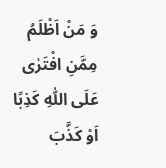وَ مَنْ اَظْلَمُ مِمَّنِ افْتَرٰى عَلَى اللّٰهِ كَذِبًا اَوْ كَذَّبَ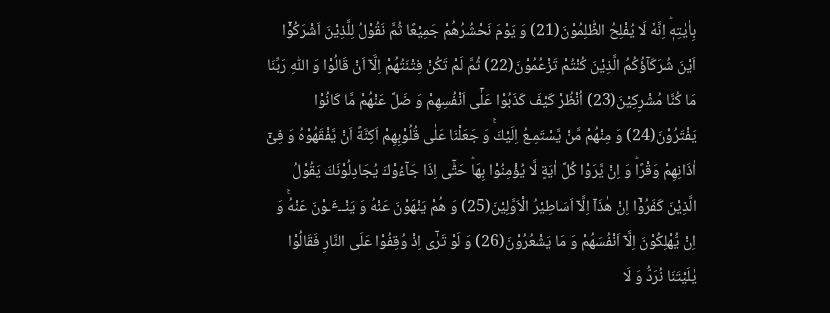بِاٰیٰتِهٖؕ اِنَّهٗ لَا یُفْلِحُ الظّٰلِمُوْنَ(21) وَ یَوْمَ نَحْشُرُهُمْ جَمِیْعًا ثُمَّ نَقُوْلُ لِلَّذِیْنَ اَشْرَكُوْۤا اَیْنَ شُرَكَآؤُكُمُ الَّذِیْنَ كُنْتُمْ تَزْعُمُوْنَ(22) ثُمَّ لَمْ تَكُنْ فِتْنَتُهُمْ اِلَّاۤ اَنْ قَالُوْا وَ اللّٰهِ رَبِّنَا مَا كُنَّا مُشْرِكِیْنَ(23) اُنْظُرْ كَیْفَ كَذَبُوْا عَلٰۤى اَنْفُسِهِمْ وَ ضَلَّ عَنْهُمْ مَّا كَانُوْا یَفْتَرُوْنَ(24) وَ مِنْهُمْ مَّنْ یَّسْتَمِـعُ اِلَیْكَۚ وَ جَعَلْنَا عَلٰى قُلُوْبِهِمْ اَكِنَّةً اَنْ یَّفْقَهُوْهُ وَ فِیْۤ اٰذَانِهِمْ وَقْرًاؕ وَ اِنْ یَّرَوْا كُلَّ اٰیَةٍ لَّا یُؤْمِنُوْا بِهَاؕ حَتّٰۤى اِذَا جَآءُوْكَ یُجَادِلُوْنَكَ یَقُوْلُ الَّذِیْنَ كَفَرُوْۤا اِنْ هٰذَاۤ اِلَّاۤ اَسَاطِیْرُ الْاَوَّلِیْنَ(25) وَ هُمْ یَنْهَوْنَ عَنْهُ وَ یَنْــٴَـوْنَ عَنْهُۚ وَ اِنْ یُّهْلِكُوْنَ اِلَّاۤ اَنْفُسَهُمْ وَ مَا یَشْعُرُوْنَ(26) وَ لَوْ تَرٰۤى اِذْ وُقِفُوْا عَلَى النَّارِ فَقَالُوْا یٰلَیْتَنَا نُرَدُّ وَ لَا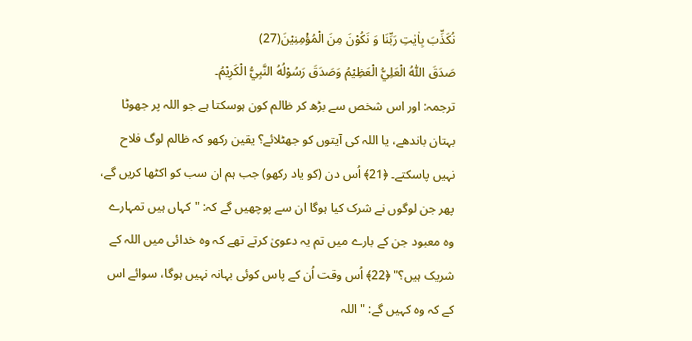نُكَذِّبَ بِاٰیٰتِ رَبِّنَا وَ نَكُوْنَ مِنَ الْمُؤْمِنِیْنَ(27)
صَدَقَ اللّٰهُ الْعَلِيُّ الْعَظِيْمُ وَصَدَقَ رَسُوْلُهُ النَّبِيُّ الْكَرِيْمُ۔
ترجمہ: اور اس شخص سے بڑھ کر ظالم کون ہوسکتا ہے جو اللہ پر جھوٹا بہتان باندھے، یا اللہ کی آیتوں کو جھٹلائے؟ یقین رکھو کہ ظالم لوگ فلاح نہیں پاسکتے۔ ﴿21﴾ اُس دن (کو یاد رکھو) جب ہم ان سب کو اکٹھا کریں گے، پھر جن لوگوں نے شرک کیا ہوگا ان سے پوچھیں گے کہ: "کہاں ہیں تمہارے وہ معبود جن کے بارے میں تم یہ دعویٰ کرتے تھے کہ وہ خدائی میں اللہ کے شریک ہیں؟" ﴿22﴾ اُس وقت اُن کے پاس کوئی بہانہ نہیں ہوگا، سوائے اس کے کہ وہ کہیں گے: "اللہ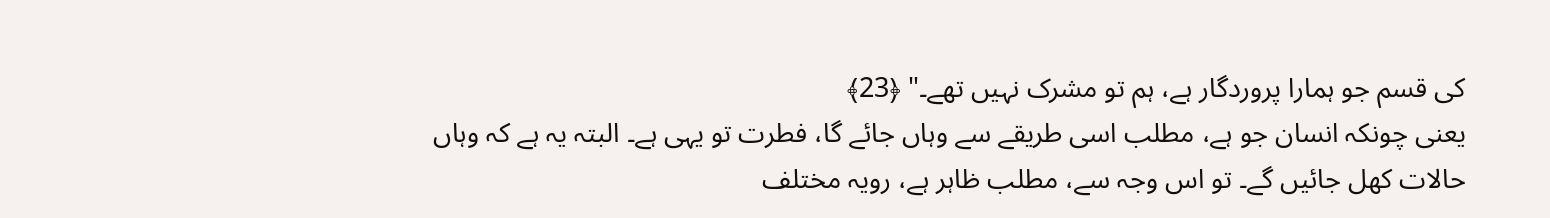کی قسم جو ہمارا پروردگار ہے، ہم تو مشرک نہیں تھے۔" ﴿23﴾
یعنی چونکہ انسان جو ہے، مطلب اسی طریقے سے وہاں جائے گا، فطرت تو یہی ہے۔ البتہ یہ ہے کہ وہاں حالات کھل جائیں گے۔ تو اس وجہ سے، مطلب ظاہر ہے، رویہ مختلف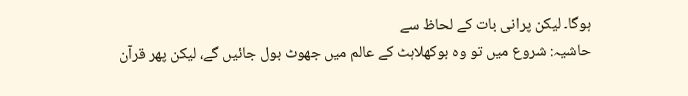ہوگا۔ لیکن پرانی بات کے لحاظ سے
حاشیہ: شروع میں تو وہ بوکھلاہٹ کے عالم میں جھوٹ بول جائیں گے، لیکن پھر قرآن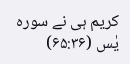کریم ہی نے سورہ یٰس (۶۵:۳۶)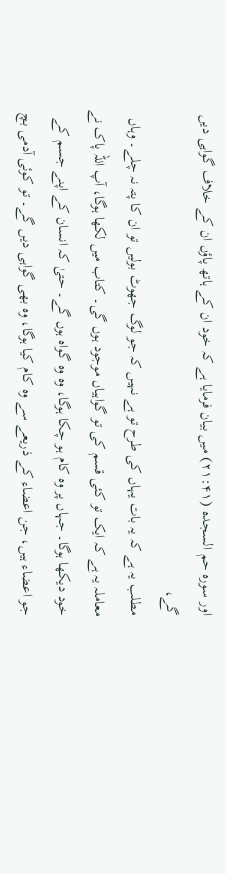اور سورہ حم السجدہ (۲۱:۴۱) میں بیان فرمایا ہے کہ خود ان کے ہاتھ پاؤں ان کے خلاف گواہی دیں گے،
مطلب یہ ہے کہ یہ بات یہاں کی طرح تو ہے نہیں کہ جو لوگ جھوٹ بولیں تو ان کا پتہ نہ چلے۔ وہاں معاملہ یہ ہے کہ ایک تو کئی قسم کی تو گواہیاں موجود ہوں گی۔ کتاب میں لکھا ہوگا، آپ اللہ پاک نے خود دیکھا ہوگا۔ جہاں پر وہ کام ہو چکا ہوگا، وہ وہ گواہ ہوں گے۔ حتیٰ کہ انسان کے اپنے جسم کے جو اعضاء ہیں، جن اعضاء کے ذریعے سے وہ کام کیا ہوگا، وہ بھی گواہی دیں گے۔ تو کوئی آدمی بچ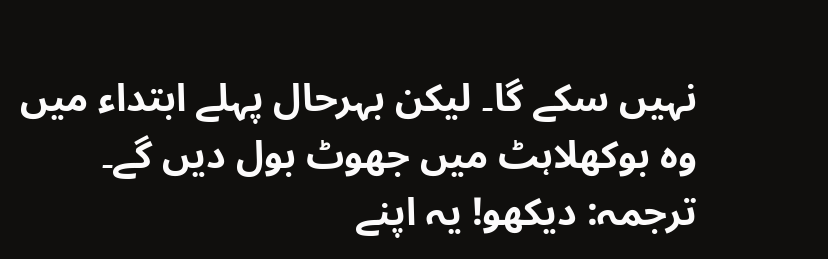نہیں سکے گا۔ لیکن بہرحال پہلے ابتداء میں وہ بوکھلاہٹ میں جھوٹ بول دیں گے۔
ترجمہ: دیکھو! یہ اپنے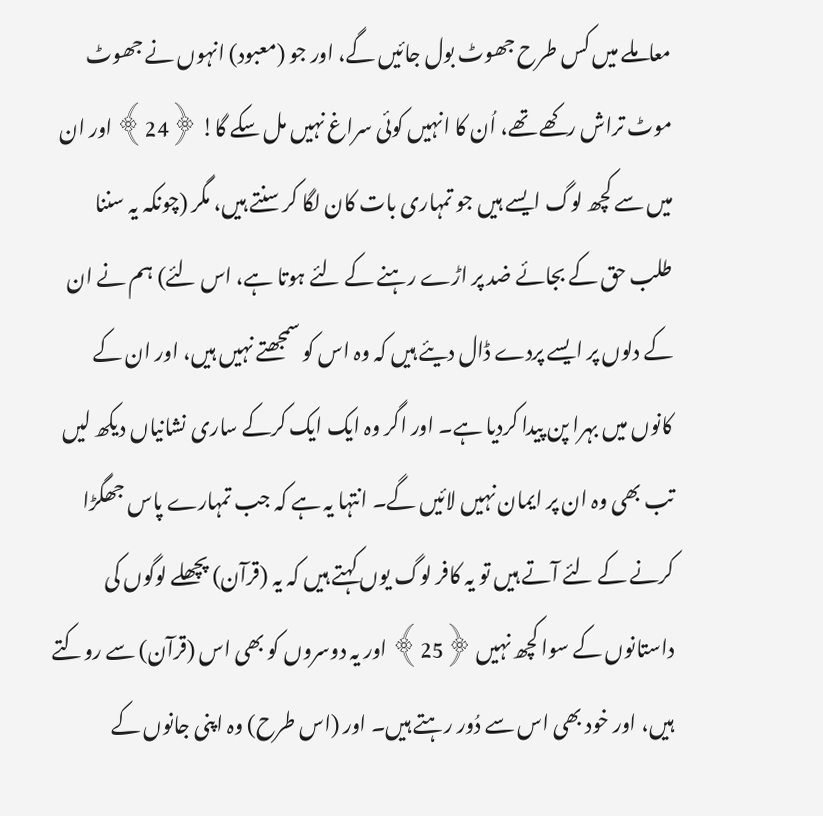معاملے میں کس طرح جھوٹ بول جائیں گے، اور جو (معبود) انہوں نے جھوٹ موٹ تراش رکھے تھے، اُن کا انہیں کوئی سراغ نہیں مل سکے گا! ﴿24﴾ اور ان میں سے کچھ لوگ ایسے ہیں جو تمہاری بات کان لگا کر سنتے ہیں، مگر (چونکہ یہ سننا طلب حق کے بجائے ضد پر اڑے رہنے کے لئے ہوتا ہے، اس لئے) ہم نے ان کے دلوں پر ایسے پردے ڈال دیئے ہیں کہ وہ اس کو سمجھتے نہیں ہیں، اور ان کے کانوں میں بہرا پن پیدا کردیا ہے۔ اور اگر وہ ایک ایک کرکے ساری نشانیاں دیکھ لیں تب بھی وہ ان پر ایمان نہیں لائیں گے۔ انتہا یہ ہے کہ جب تمہارے پاس جھگڑا کرنے کے لئے آتے ہیں تو یہ کافر لوگ یوں کہتے ہیں کہ یہ (قرآن) پچھلے لوگوں کی داستانوں کے سوا کچھ نہیں ﴿25﴾ اور یہ دوسروں کو بھی اس (قرآن) سے روکتے ہیں، اور خود بھی اس سے دُور رہتے ہیں۔ اور (اس طرح) وہ اپنی جانوں کے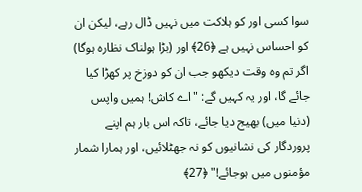سوا کسی اور کو ہلاکت میں نہیں ڈال رہے، لیکن ان کو احساس نہیں ہے ﴿26﴾ اور (بڑا ہولناک نظارہ ہوگا) اگر تم وہ وقت دیکھو جب ان کو دوزخ پر کھڑا کیا جائے گا، اور یہ کہیں گے: "اے کاش! ہمیں واپس (دنیا میں) بھیج دیا جائے، تاکہ اس بار ہم اپنے پروردگار کی نشانیوں کو نہ جھٹلائیں، اور ہمارا شمار مؤمنوں میں ہوجائے!" ﴿27﴾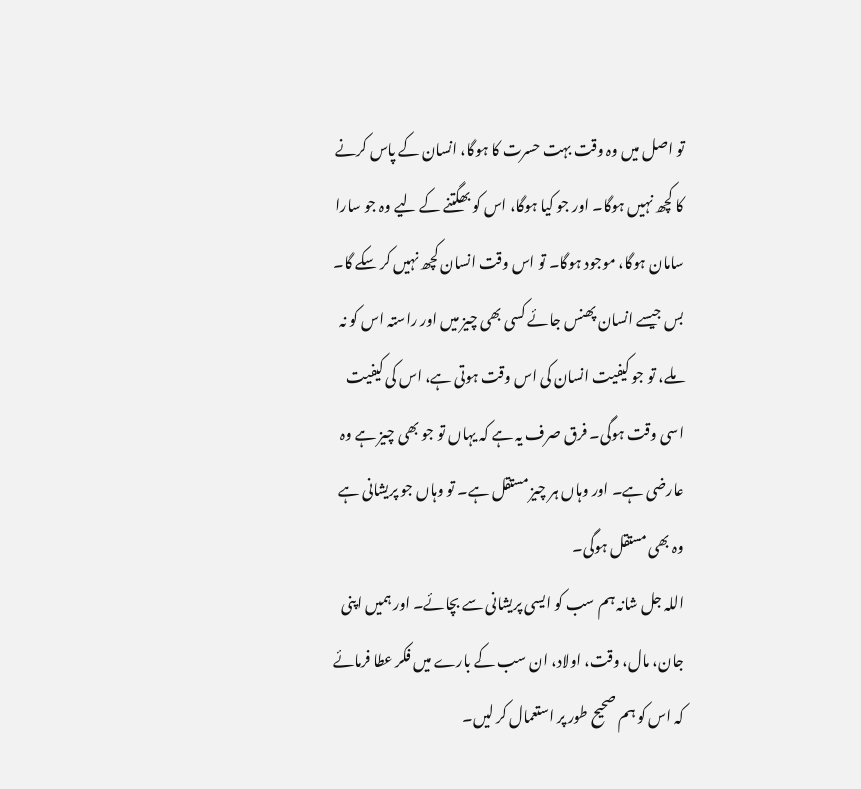تو اصل میں وہ وقت بہت حسرت کا ہوگا، انسان کے پاس کرنے کا کچھ نہیں ہوگا۔ اور جو کیا ہوگا، اس کو بھگتنے کے لیے وہ جو سارا سامان ہوگا، موجود ہوگا۔ تو اس وقت انسان کچھ نہیں کر سکے گا۔ بس جیسے انسان پھنس جائے کسی بھی چیز میں اور راستہ اس کو نہ ملے، تو جو کیفیت انسان کی اس وقت ہوتی ہے، اس کی کیفیت اسی وقت ہوگی۔ فرق صرف یہ ہے کہ یہاں تو جو بھی چیز ہے وہ عارضی ہے۔ اور وہاں ہر چیز مستقل ہے۔ تو وہاں جو پریشانی ہے وہ بھی مستقل ہوگی۔
اللہ جل شانہ ہم سب کو ایسی پریشانی سے بچائے۔ اور ہمیں اپنی جان، مال، وقت، اولاد، ان سب کے بارے میں فکر عطا فرمائے کہ اس کو ہم صحیح طور پر استعمال کر لیں۔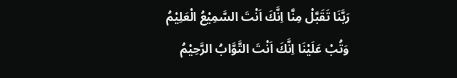رَبَّنَا تَقَبَّلْ مِنَّا اِنَّكَ اَنْتَ السَّمِيْعُ الْعَلِيْمُ وَتُبْ عَلَيْنَا اِنَّكَ اَنْتَ التَّوَّابُ الرَّحِيْمُ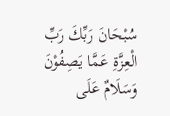سُبْحَانَ رَبِّكَ رَبِّ الْعِزَّةِ عَمَّا يَصِفُوْنَ وَسَلَامٌ عَلَى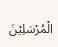الْمُرْسَلِيْنَ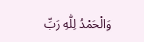وَالْحَمْدُ لِلّٰهِ رَبِّ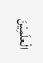الْعلَمِيْنَ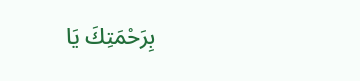بِرَحْمَتِكَ يَا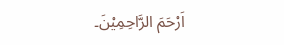اَرْحَمَ الرَّاحِمِيْنَ۔